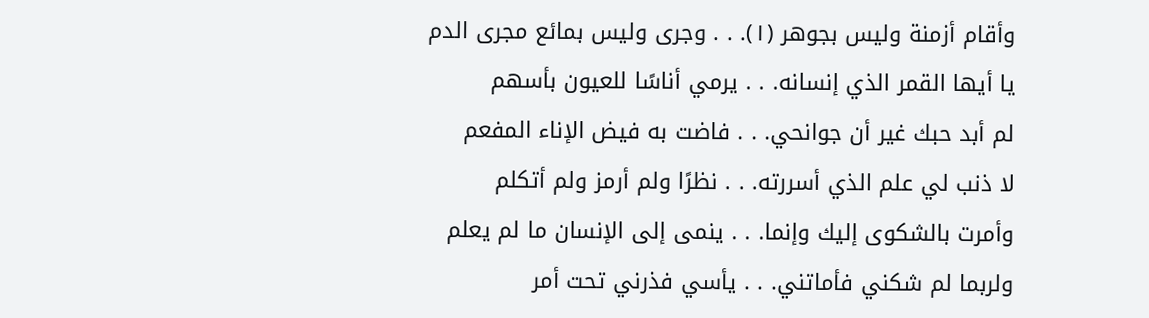وأقام أزمنة وليس بجوهر (١). . . وجرى وليس بمائع مجرى الدم
يا أيها القمر الذي إنسانه. . . يرمي أناسًا للعيون بأسهم
لم أبد حبك غير أن جوانحي. . . فاضت به فيض الإناء المفعم
لا ذنب لي علم الذي أسررته. . . نظرًا ولم أرمز ولم أتكلم
وأمرت بالشكوى إليك وإنما. . . ينمى إلى الإنسان ما لم يعلم
ولربما لم شكني فأماتني. . . يأسي فذرني تحت أمر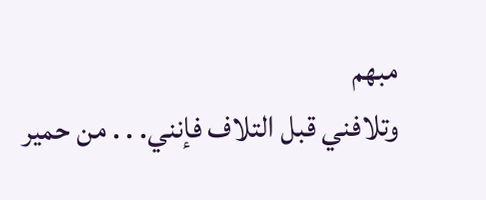مبهم
وتلافني قبل التلاف فإنني. . . من حمير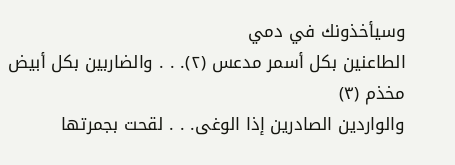وسيأخذونك في دمي
الطاعنين بكل أسمر مدعس (٢). . . والضاربين بكل أبيض مخذم (٣)
والواردين الصادرين إذا الوغى. . . لقحت بجمرتها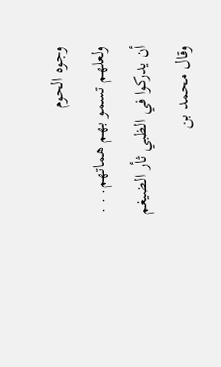وجوه الحوم
ولعلهم تسمو بهم هماتهم. . . أن يدركوا في الظبي ثأر الضيغم
وقال محمد بن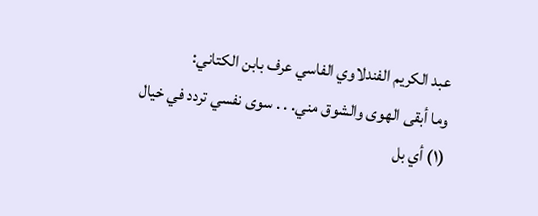عبد الكريم الفندلاوي الفاسي عرف بابن الكتاني:
وما أبقى الهوى والشوق مني. . . سوى نفسي تردد في خيال
(١) أي بل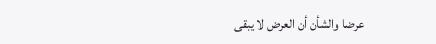عرضا والشأن أن العرض لا يبقى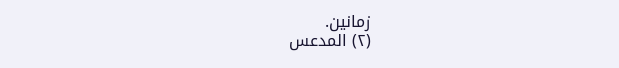زمانين.
(٢) المدعس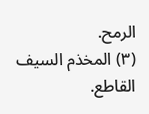الرمح.
(٣) المخذم السيف القاطع.